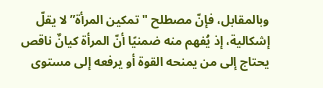وبالمقابل، فإنّ مصطلح "تمكين المرأة” لا يقلّ إشكالية، إذ يُفهم منه ضمنيًا أنّ المرأة كيانٌ ناقص يحتاج إلى من يمنحه القوة أو يرفعه إلى مستوى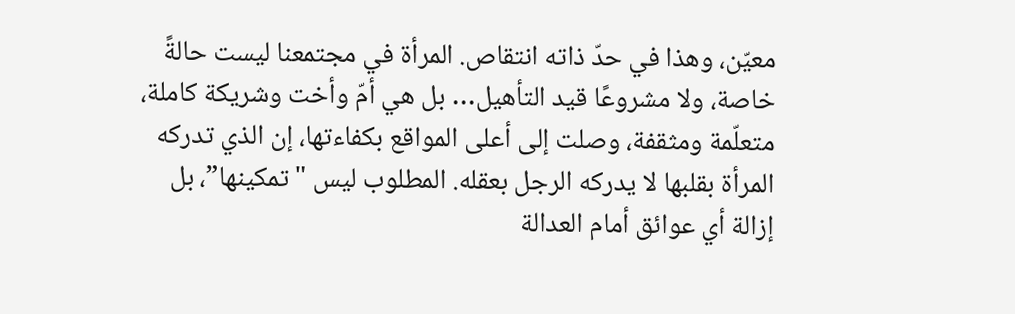معيّن، وهذا في حدّ ذاته انتقاص. المرأة في مجتمعنا ليست حالةً خاصة، ولا مشروعًا قيد التأهيل… بل هي أمّ وأخت وشريكة كاملة، متعلّمة ومثقفة، وصلت إلى أعلى المواقع بكفاءتها، إن الذي تدركه المرأة بقلبها لا يدركه الرجل بعقله. المطلوب ليس "تمكينها”، بل إزالة أي عوائق أمام العدالة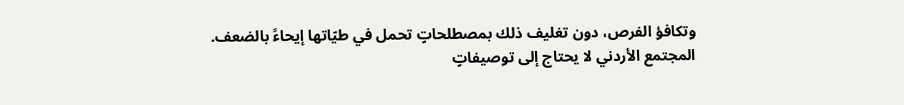وتكافؤ الفرص، دون تغليف ذلك بمصطلحاتٍ تحمل في طيّاتها إيحاءً بالضعف.
المجتمع الأردني لا يحتاج إلى توصيفاتٍ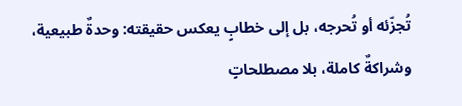تُجزّئه أو تُحرجه، بل إلى خطابٍ يعكس حقيقته: وحدةٌ طبيعية، وشراكةٌ كاملة، بلا مصطلحاتٍ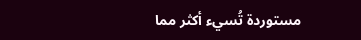مستوردة تُسيء أكثر مما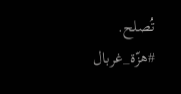تُصلح.
#هزّة_غربال